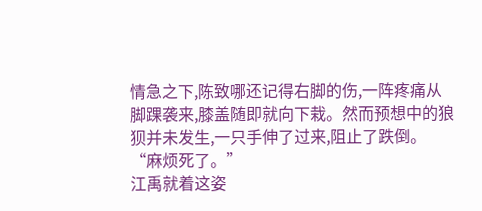情急之下,陈致哪还记得右脚的伤,一阵疼痛从脚踝袭来,膝盖随即就向下栽。然而预想中的狼狈并未发生,一只手伸了过来,阻止了跌倒。
“麻烦死了。”
江禹就着这姿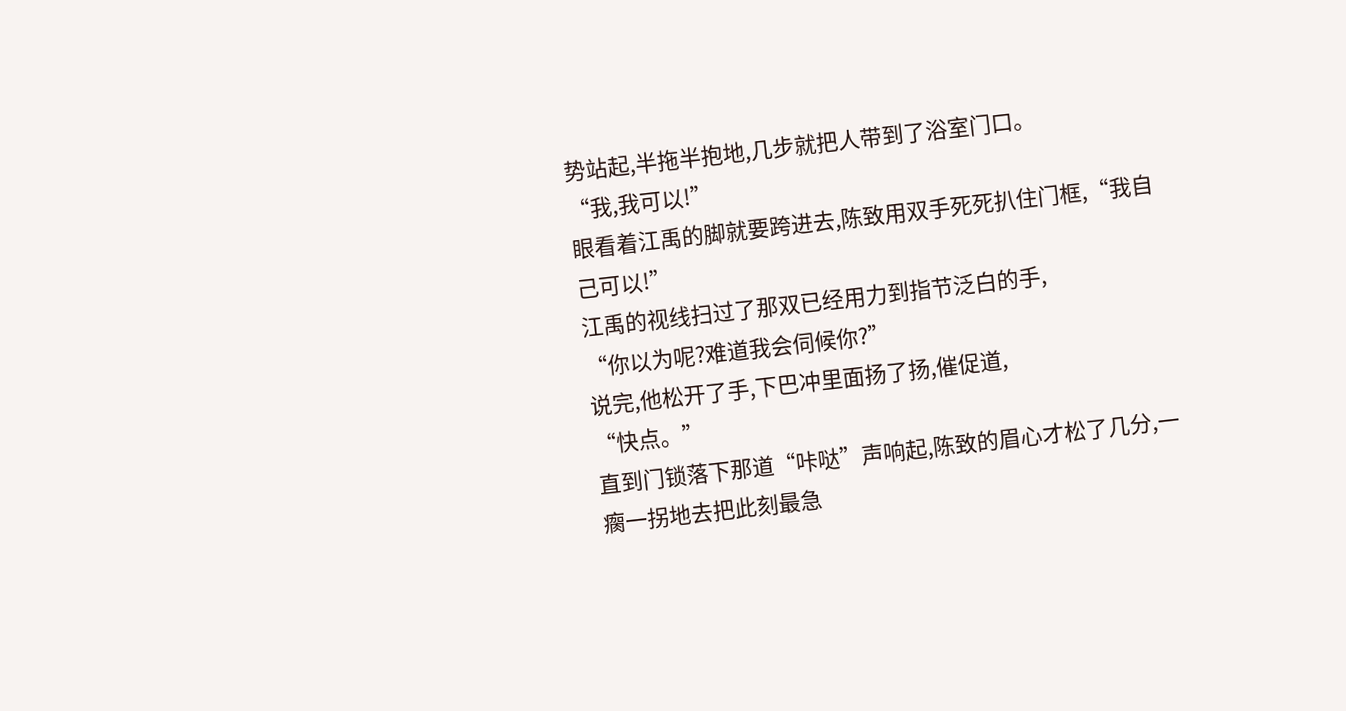势站起,半拖半抱地,几步就把人带到了浴室门口。
“我,我可以!”
眼看着江禹的脚就要跨进去,陈致用双手死死扒住门框,“我自己可以!”
江禹的视线扫过了那双已经用力到指节泛白的手,
“你以为呢?难道我会伺候你?”
说完,他松开了手,下巴冲里面扬了扬,催促道,
“快点。”
直到门锁落下那道“咔哒”声响起,陈致的眉心才松了几分,一瘸一拐地去把此刻最急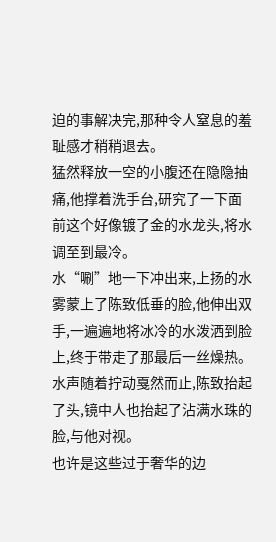迫的事解决完,那种令人窒息的羞耻感才稍稍退去。
猛然释放一空的小腹还在隐隐抽痛,他撑着洗手台,研究了一下面前这个好像镀了金的水龙头,将水调至到最冷。
水“唰”地一下冲出来,上扬的水雾蒙上了陈致低垂的脸,他伸出双手,一遍遍地将冰冷的水泼洒到脸上,终于带走了那最后一丝燥热。
水声随着拧动戛然而止,陈致抬起了头,镜中人也抬起了沾满水珠的脸,与他对视。
也许是这些过于奢华的边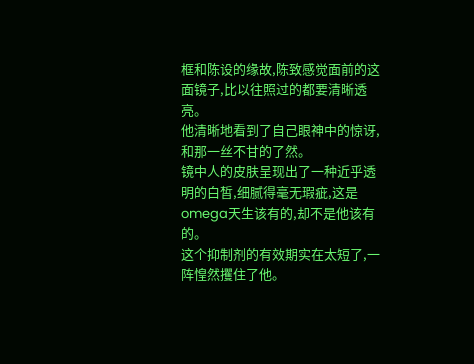框和陈设的缘故,陈致感觉面前的这面镜子,比以往照过的都要清晰透亮。
他清晰地看到了自己眼神中的惊讶,和那一丝不甘的了然。
镜中人的皮肤呈现出了一种近乎透明的白皙,细腻得毫无瑕疵,这是omega天生该有的,却不是他该有的。
这个抑制剂的有效期实在太短了,一阵惶然攫住了他。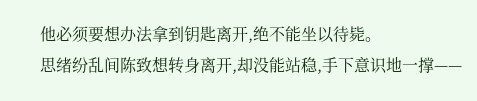他必须要想办法拿到钥匙离开,绝不能坐以待毙。
思绪纷乱间陈致想转身离开,却没能站稳,手下意识地一撑——